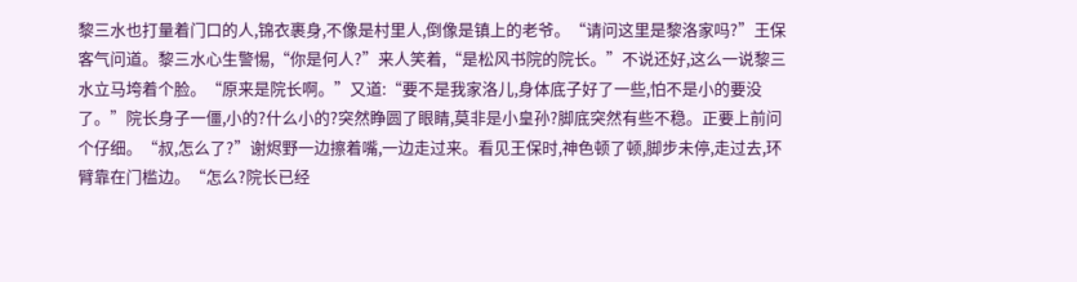黎三水也打量着门口的人,锦衣裹身,不像是村里人,倒像是镇上的老爷。“请问这里是黎洛家吗?”王保客气问道。黎三水心生警惕,“你是何人?”来人笑着,“是松风书院的院长。”不说还好,这么一说黎三水立马垮着个脸。“原来是院长啊。”又道:“要不是我家洛儿,身体底子好了一些,怕不是小的要没了。”院长身子一僵,小的?什么小的?突然睁圆了眼睛,莫非是小皇孙?脚底突然有些不稳。正要上前问个仔细。“叔,怎么了?”谢烬野一边擦着嘴,一边走过来。看见王保时,神色顿了顿,脚步未停,走过去,环臂靠在门槛边。“怎么?院长已经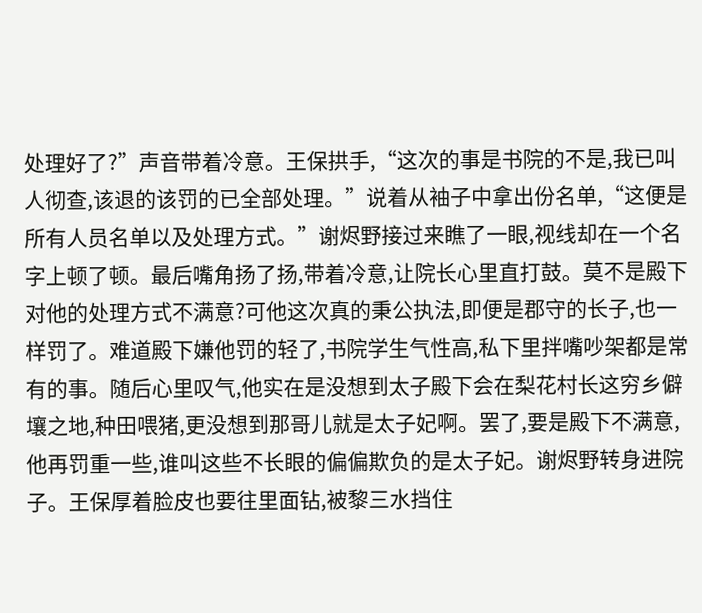处理好了?”声音带着冷意。王保拱手,“这次的事是书院的不是,我已叫人彻查,该退的该罚的已全部处理。”说着从袖子中拿出份名单,“这便是所有人员名单以及处理方式。”谢烬野接过来瞧了一眼,视线却在一个名字上顿了顿。最后嘴角扬了扬,带着冷意,让院长心里直打鼓。莫不是殿下对他的处理方式不满意?可他这次真的秉公执法,即便是郡守的长子,也一样罚了。难道殿下嫌他罚的轻了,书院学生气性高,私下里拌嘴吵架都是常有的事。随后心里叹气,他实在是没想到太子殿下会在梨花村长这穷乡僻壤之地,种田喂猪,更没想到那哥儿就是太子妃啊。罢了,要是殿下不满意,他再罚重一些,谁叫这些不长眼的偏偏欺负的是太子妃。谢烬野转身进院子。王保厚着脸皮也要往里面钻,被黎三水挡住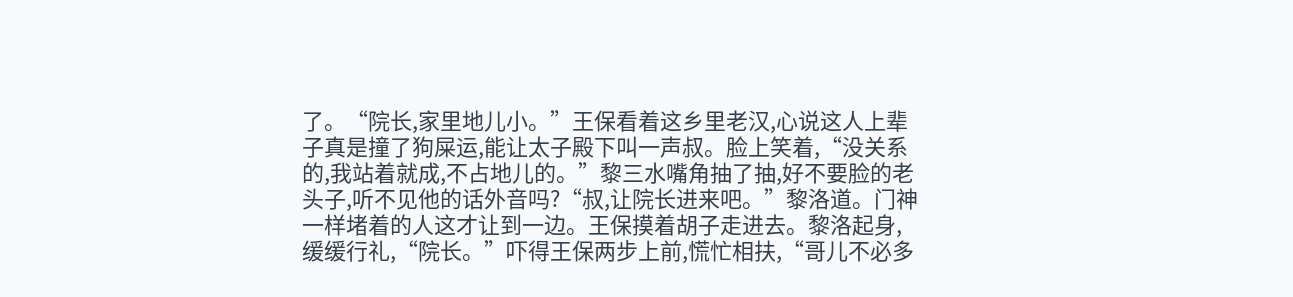了。“院长,家里地儿小。”王保看着这乡里老汉,心说这人上辈子真是撞了狗屎运,能让太子殿下叫一声叔。脸上笑着,“没关系的,我站着就成,不占地儿的。”黎三水嘴角抽了抽,好不要脸的老头子,听不见他的话外音吗?“叔,让院长进来吧。”黎洛道。门神一样堵着的人这才让到一边。王保摸着胡子走进去。黎洛起身,缓缓行礼,“院长。”吓得王保两步上前,慌忙相扶,“哥儿不必多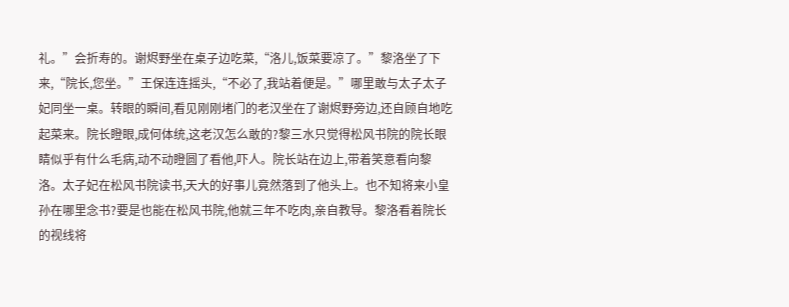礼。”会折寿的。谢烬野坐在桌子边吃菜,“洛儿,饭菜要凉了。”黎洛坐了下来,“院长,您坐。”王保连连摇头,“不必了,我站着便是。”哪里敢与太子太子妃同坐一桌。转眼的瞬间,看见刚刚堵门的老汉坐在了谢烬野旁边,还自顾自地吃起菜来。院长瞪眼,成何体统,这老汉怎么敢的?黎三水只觉得松风书院的院长眼睛似乎有什么毛病,动不动瞪圆了看他,吓人。院长站在边上,带着笑意看向黎洛。太子妃在松风书院读书,天大的好事儿竟然落到了他头上。也不知将来小皇孙在哪里念书?要是也能在松风书院,他就三年不吃肉,亲自教导。黎洛看着院长的视线将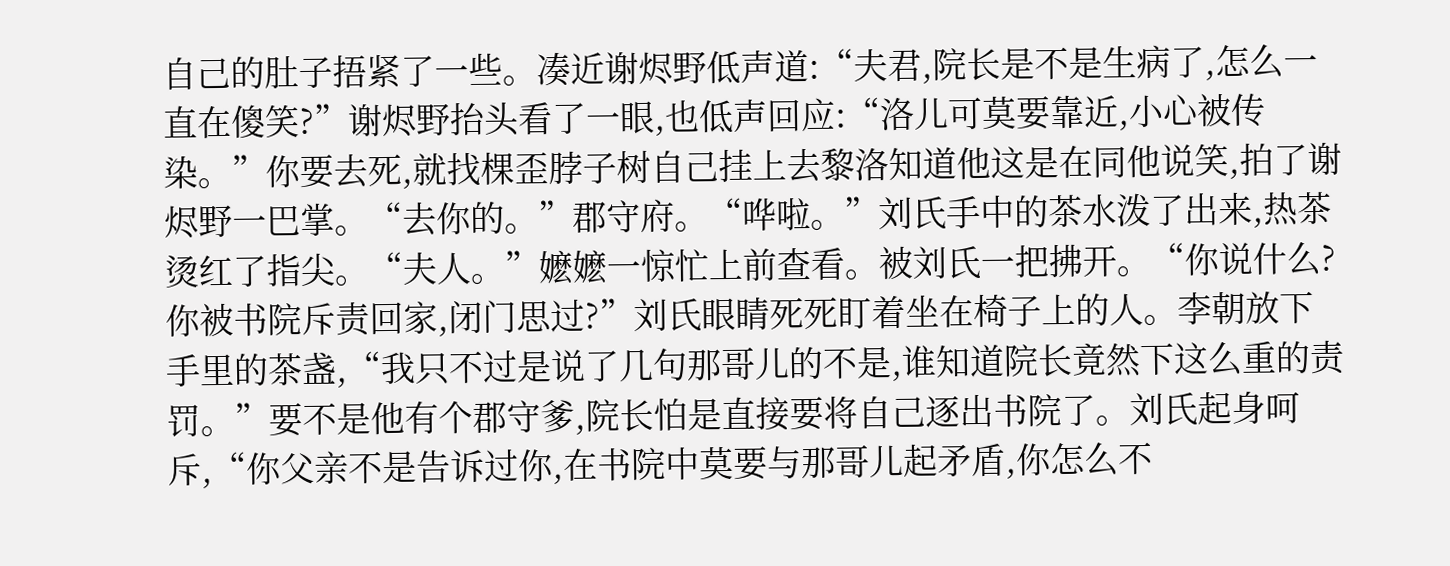自己的肚子捂紧了一些。凑近谢烬野低声道:“夫君,院长是不是生病了,怎么一直在傻笑?”谢烬野抬头看了一眼,也低声回应:“洛儿可莫要靠近,小心被传染。”你要去死,就找棵歪脖子树自己挂上去黎洛知道他这是在同他说笑,拍了谢烬野一巴掌。“去你的。”郡守府。“哗啦。”刘氏手中的茶水泼了出来,热茶烫红了指尖。“夫人。”嬷嬷一惊忙上前查看。被刘氏一把拂开。“你说什么?你被书院斥责回家,闭门思过?”刘氏眼睛死死盯着坐在椅子上的人。李朝放下手里的茶盏,“我只不过是说了几句那哥儿的不是,谁知道院长竟然下这么重的责罚。”要不是他有个郡守爹,院长怕是直接要将自己逐出书院了。刘氏起身呵斥,“你父亲不是告诉过你,在书院中莫要与那哥儿起矛盾,你怎么不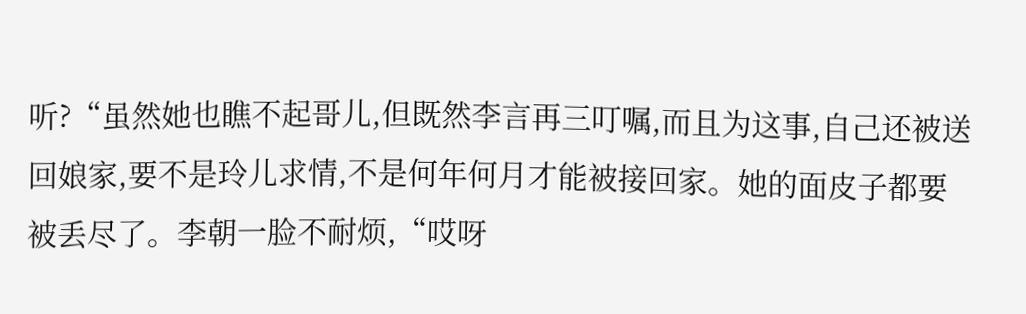听?“虽然她也瞧不起哥儿,但既然李言再三叮嘱,而且为这事,自己还被送回娘家,要不是玲儿求情,不是何年何月才能被接回家。她的面皮子都要被丢尽了。李朝一脸不耐烦,“哎呀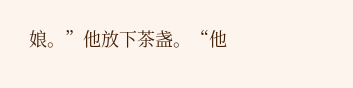娘。”他放下茶盏。“他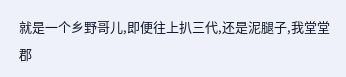就是一个乡野哥儿,即便往上扒三代,还是泥腿子,我堂堂郡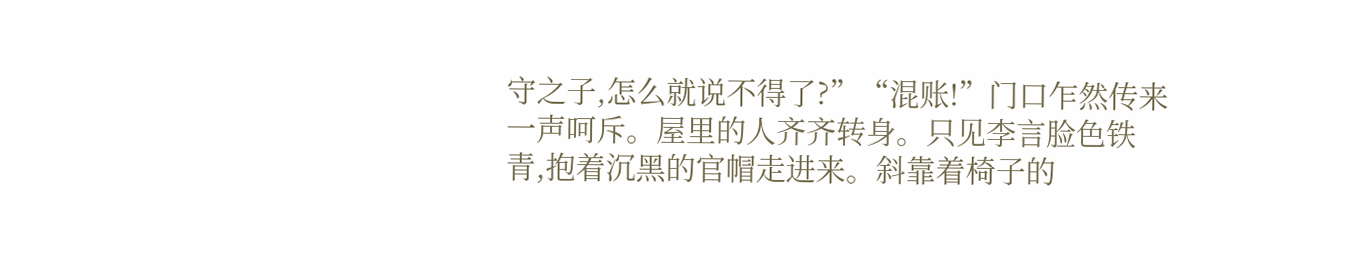守之子,怎么就说不得了?”“混账!”门口乍然传来一声呵斥。屋里的人齐齐转身。只见李言脸色铁青,抱着沉黑的官帽走进来。斜靠着椅子的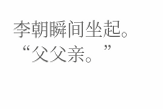李朝瞬间坐起。“父父亲。”